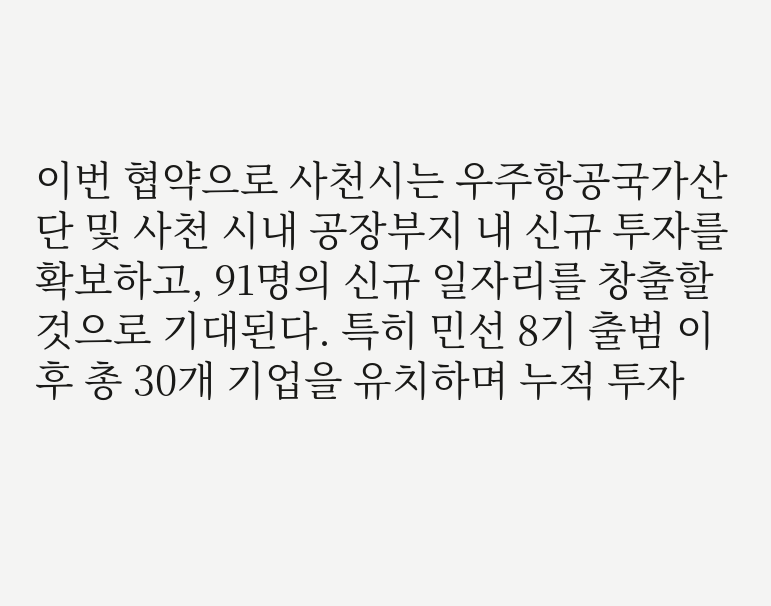이번 협약으로 사천시는 우주항공국가산단 및 사천 시내 공장부지 내 신규 투자를 확보하고, 91명의 신규 일자리를 창출할 것으로 기대된다. 특히 민선 8기 출범 이후 총 30개 기업을 유치하며 누적 투자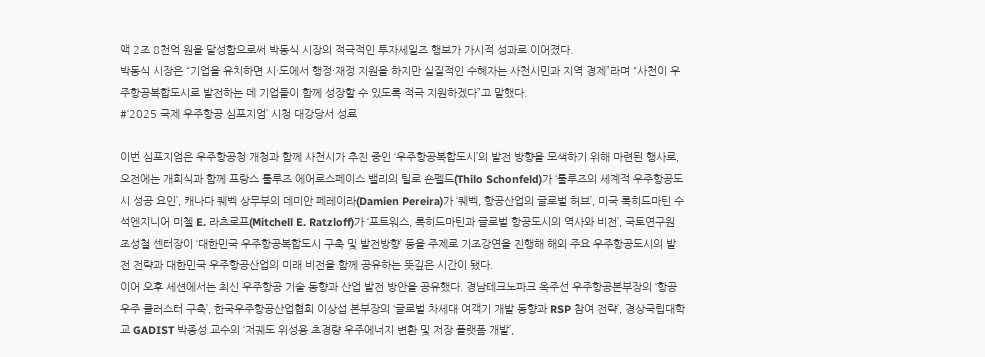액 2조 8천억 원을 달성함으로써 박동식 시장의 적극적인 투자세일즈 행보가 가시적 성과로 이어졌다.
박동식 시장은 “기업을 유치하면 시·도에서 행정·재정 지원을 하지만 실질적인 수혜자는 사천시민과 지역 경제”라며 “사천이 우주항공복합도시로 발전하는 데 기업들이 함께 성장할 수 있도록 적극 지원하겠다”고 말했다.
#‘2025 국제 우주항공 심포지엄’ 시청 대강당서 성료

이번 심포지엄은 우주항공청 개청과 함께 사천시가 추진 중인 ‘우주항공복합도시’의 발전 방향을 모색하기 위해 마련된 행사로, 오전에는 개회식과 함께 프랑스 툴루즈 에어로스페이스 밸리의 틸로 숀펠드(Thilo Schonfeld)가 ‘툴루즈의 세계적 우주항공도시 성공 요인’, 캐나다 퀘벡 상무부의 데미안 페레이라(Damien Pereira)가 ‘퀘벡, 항공산업의 글로벌 허브’, 미국 록히드마틴 수석엔지니어 미첼 E. 라츠로프(Mitchell E. Ratzloff)가 ‘포트워스, 록히드마틴과 글로벌 항공도시의 역사와 비전’, 국토연구원 조성철 센터장이 ‘대한민국 우주항공복합도시 구축 및 발전방향’ 등을 주제로 기조강연을 진행해 해외 주요 우주항공도시의 발전 전략과 대한민국 우주항공산업의 미래 비전을 함께 공유하는 뜻깊은 시간이 됐다.
이어 오후 세션에서는 최신 우주항공 기술 동향과 산업 발전 방안을 공유했다. 경남테크노파크 옥주선 우주항공본부장의 ‘항공우주 클러스터 구축’, 한국우주항공산업협회 이상섭 본부장의 ‘글로벌 차세대 여객기 개발 동향과 RSP 참여 전략’, 경상국립대학교 GADIST 박종성 교수의 ‘저궤도 위성용 초경량 우주에너지 변환 및 저장 플랫폼 개발’,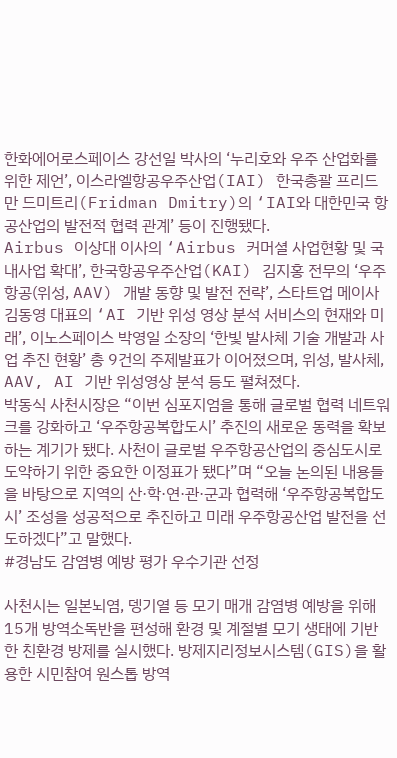한화에어로스페이스 강선일 박사의 ‘누리호와 우주 산업화를 위한 제언’, 이스라엘항공우주산업(IAI) 한국총괄 프리드만 드미트리(Fridman Dmitry)의 ‘IAI와 대한민국 항공산업의 발전적 협력 관계’ 등이 진행됐다.
Airbus 이상대 이사의 ‘Airbus 커머셜 사업현황 및 국내사업 확대’, 한국항공우주산업(KAI) 김지홍 전무의 ‘우주항공(위성, AAV) 개발 동향 및 발전 전략’, 스타트업 메이사 김동영 대표의 ‘AI 기반 위성 영상 분석 서비스의 현재와 미래’, 이노스페이스 박영일 소장의 ‘한빛 발사체 기술 개발과 사업 추진 현황’ 총 9건의 주제발표가 이어졌으며, 위성, 발사체, AAV, AI 기반 위성영상 분석 등도 펼쳐졌다.
박동식 사천시장은 “이번 심포지엄을 통해 글로벌 협력 네트워크를 강화하고 ‘우주항공복합도시’ 추진의 새로운 동력을 확보하는 계기가 됐다. 사천이 글로벌 우주항공산업의 중심도시로 도약하기 위한 중요한 이정표가 됐다”며 “오늘 논의된 내용들을 바탕으로 지역의 산·학·연·관·군과 협력해 ‘우주항공복합도시’ 조성을 성공적으로 추진하고 미래 우주항공산업 발전을 선도하겠다”고 말했다.
#경남도 감염병 예방 평가 우수기관 선정

사천시는 일본뇌염, 뎅기열 등 모기 매개 감염병 예방을 위해 15개 방역소독반을 편성해 환경 및 계절별 모기 생태에 기반한 친환경 방제를 실시했다. 방제지리정보시스템(GIS)을 활용한 시민참여 원스톱 방역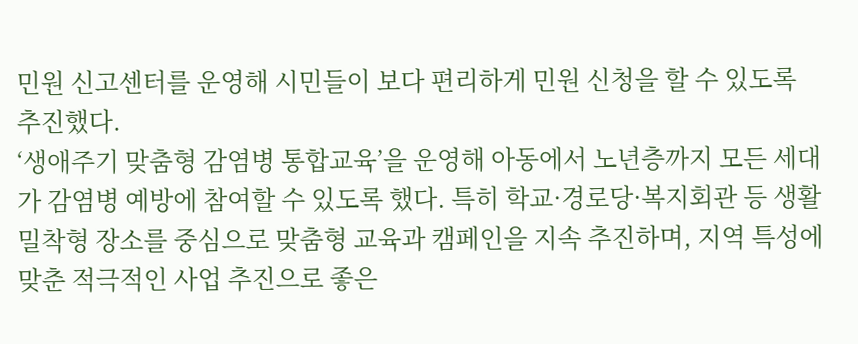민원 신고센터를 운영해 시민들이 보다 편리하게 민원 신청을 할 수 있도록 추진했다.
‘생애주기 맞춤형 감염병 통합교육’을 운영해 아동에서 노년층까지 모든 세대가 감염병 예방에 참여할 수 있도록 했다. 특히 학교·경로당·복지회관 등 생활 밀착형 장소를 중심으로 맞춤형 교육과 캠페인을 지속 추진하며, 지역 특성에 맞춘 적극적인 사업 추진으로 좋은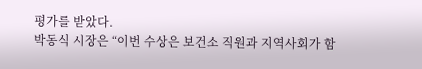평가를 받았다.
박동식 시장은 “이번 수상은 보건소 직원과 지역사회가 함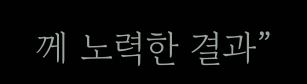께 노력한 결과”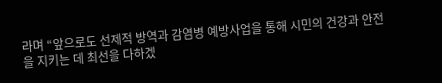라며 “앞으로도 선제적 방역과 감염병 예방사업을 통해 시민의 건강과 안전을 지키는 데 최선을 다하겠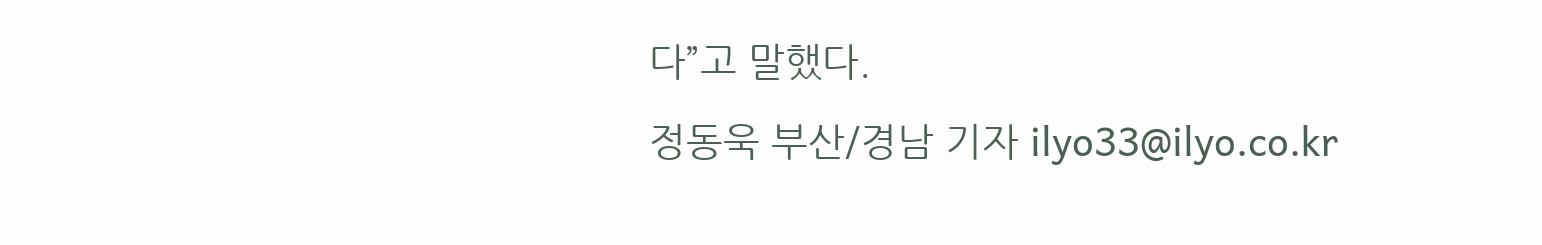다”고 말했다.
정동욱 부산/경남 기자 ilyo33@ilyo.co.kr